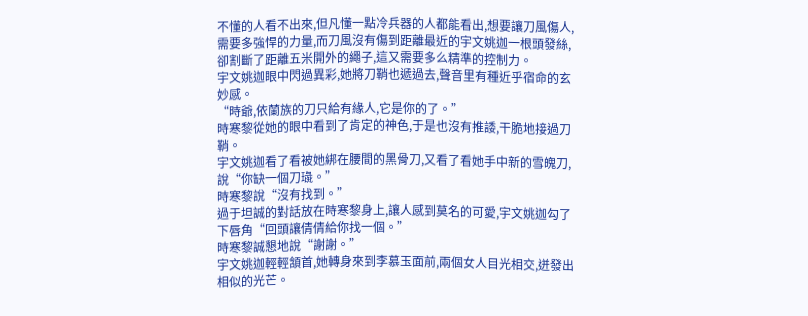不懂的人看不出來,但凡懂一點冷兵器的人都能看出,想要讓刀風傷人,需要多強悍的力量,而刀風沒有傷到距離最近的宇文姚迦一根頭發絲,卻割斷了距離五米開外的繩子,這又需要多么精準的控制力。
宇文姚迦眼中閃過異彩,她將刀鞘也遞過去,聲音里有種近乎宿命的玄妙感。
“時爺,依蘭族的刀只給有緣人,它是你的了。”
時寒黎從她的眼中看到了肯定的神色,于是也沒有推諉,干脆地接過刀鞘。
宇文姚迦看了看被她綁在腰間的黑骨刀,又看了看她手中新的雪魄刀,說“你缺一個刀璏。”
時寒黎說“沒有找到。”
過于坦誠的對話放在時寒黎身上,讓人感到莫名的可愛,宇文姚迦勾了下唇角“回頭讓倩倩給你找一個。”
時寒黎誠懇地說“謝謝。”
宇文姚迦輕輕頷首,她轉身來到李慕玉面前,兩個女人目光相交,迸發出相似的光芒。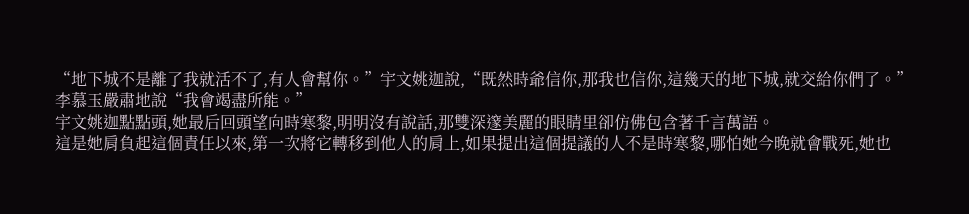“地下城不是離了我就活不了,有人會幫你。”宇文姚迦說,“既然時爺信你,那我也信你,這幾天的地下城,就交給你們了。”
李慕玉嚴肅地說“我會竭盡所能。”
宇文姚迦點點頭,她最后回頭望向時寒黎,明明沒有說話,那雙深邃美麗的眼睛里卻仿佛包含著千言萬語。
這是她肩負起這個責任以來,第一次將它轉移到他人的肩上,如果提出這個提議的人不是時寒黎,哪怕她今晚就會戰死,她也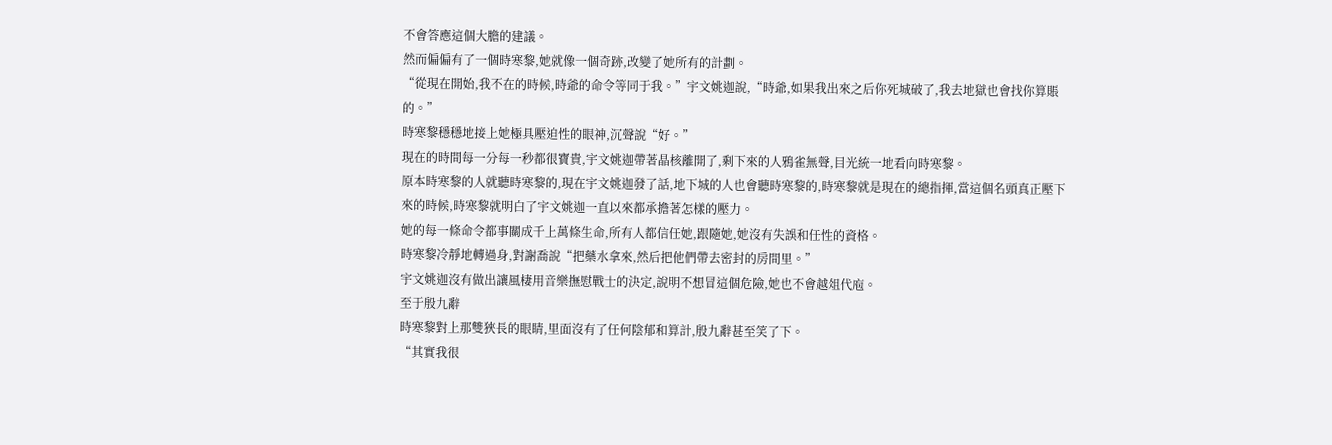不會答應這個大膽的建議。
然而偏偏有了一個時寒黎,她就像一個奇跡,改變了她所有的計劃。
“從現在開始,我不在的時候,時爺的命令等同于我。”宇文姚迦說,“時爺,如果我出來之后你死城破了,我去地獄也會找你算賬的。”
時寒黎穩穩地接上她極具壓迫性的眼神,沉聲說“好。”
現在的時間每一分每一秒都很寶貴,宇文姚迦帶著晶核離開了,剩下來的人鴉雀無聲,目光統一地看向時寒黎。
原本時寒黎的人就聽時寒黎的,現在宇文姚迦發了話,地下城的人也會聽時寒黎的,時寒黎就是現在的總指揮,當這個名頭真正壓下來的時候,時寒黎就明白了宇文姚迦一直以來都承擔著怎樣的壓力。
她的每一條命令都事關成千上萬條生命,所有人都信任她,跟隨她,她沒有失誤和任性的資格。
時寒黎冷靜地轉過身,對謝喬說“把藥水拿來,然后把他們帶去密封的房間里。”
宇文姚迦沒有做出讓風棲用音樂撫慰戰士的決定,說明不想冒這個危險,她也不會越俎代庖。
至于殷九辭
時寒黎對上那雙狹長的眼睛,里面沒有了任何陰郁和算計,殷九辭甚至笑了下。
“其實我很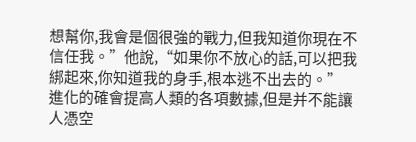想幫你,我會是個很強的戰力,但我知道你現在不信任我。”他說,“如果你不放心的話,可以把我綁起來,你知道我的身手,根本逃不出去的。”
進化的確會提高人類的各項數據,但是并不能讓人憑空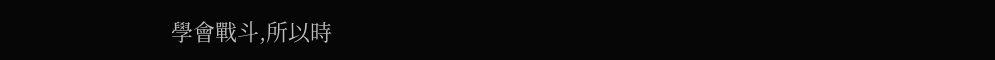學會戰斗,所以時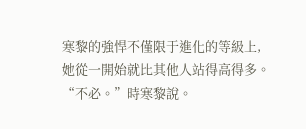寒黎的強悍不僅限于進化的等級上,她從一開始就比其他人站得高得多。
“不必。”時寒黎說。